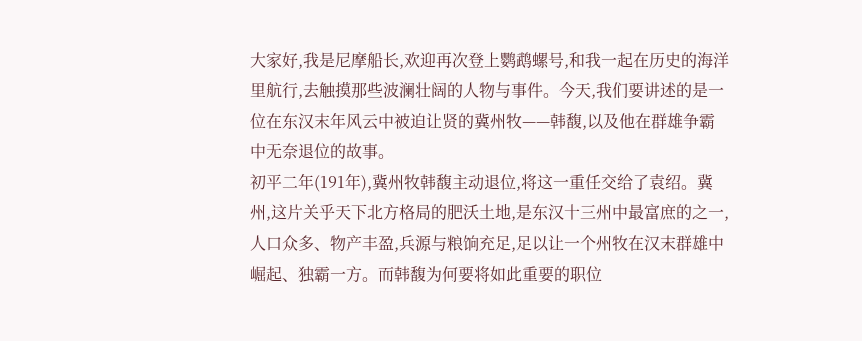大家好,我是尼摩船长,欢迎再次登上鹦鹉螺号,和我一起在历史的海洋里航行,去触摸那些波澜壮阔的人物与事件。今天,我们要讲述的是一位在东汉末年风云中被迫让贤的冀州牧——韩馥,以及他在群雄争霸中无奈退位的故事。
初平二年(191年),冀州牧韩馥主动退位,将这一重任交给了袁绍。冀州,这片关乎天下北方格局的肥沃土地,是东汉十三州中最富庶的之一,人口众多、物产丰盈,兵源与粮饷充足,足以让一个州牧在汉末群雄中崛起、独霸一方。而韩馥为何要将如此重要的职位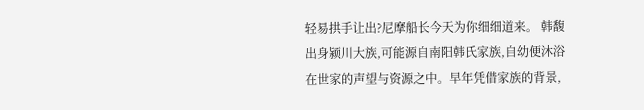轻易拱手让出?尼摩船长今天为你细细道来。 韩馥出身颍川大族,可能源自南阳韩氏家族,自幼便沐浴在世家的声望与资源之中。早年凭借家族的背景,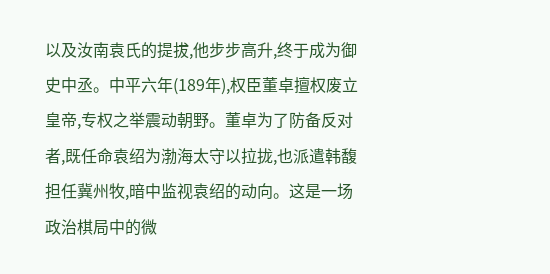以及汝南袁氏的提拔,他步步高升,终于成为御史中丞。中平六年(189年),权臣董卓擅权废立皇帝,专权之举震动朝野。董卓为了防备反对者,既任命袁绍为渤海太守以拉拢,也派遣韩馥担任冀州牧,暗中监视袁绍的动向。这是一场政治棋局中的微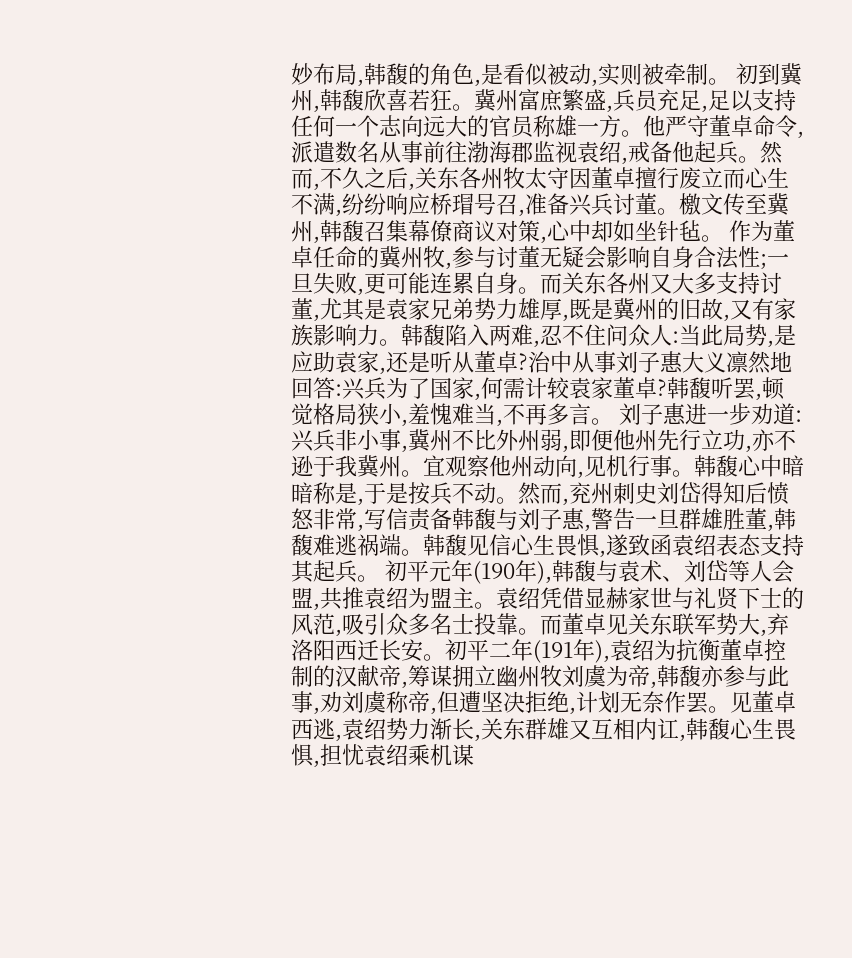妙布局,韩馥的角色,是看似被动,实则被牵制。 初到冀州,韩馥欣喜若狂。冀州富庶繁盛,兵员充足,足以支持任何一个志向远大的官员称雄一方。他严守董卓命令,派遣数名从事前往渤海郡监视袁绍,戒备他起兵。然而,不久之后,关东各州牧太守因董卓擅行废立而心生不满,纷纷响应桥瑁号召,准备兴兵讨董。檄文传至冀州,韩馥召集幕僚商议对策,心中却如坐针毡。 作为董卓任命的冀州牧,参与讨董无疑会影响自身合法性;一旦失败,更可能连累自身。而关东各州又大多支持讨董,尤其是袁家兄弟势力雄厚,既是冀州的旧故,又有家族影响力。韩馥陷入两难,忍不住问众人:当此局势,是应助袁家,还是听从董卓?治中从事刘子惠大义凛然地回答:兴兵为了国家,何需计较袁家董卓?韩馥听罢,顿觉格局狭小,羞愧难当,不再多言。 刘子惠进一步劝道:兴兵非小事,冀州不比外州弱,即便他州先行立功,亦不逊于我冀州。宜观察他州动向,见机行事。韩馥心中暗暗称是,于是按兵不动。然而,兖州刺史刘岱得知后愤怒非常,写信责备韩馥与刘子惠,警告一旦群雄胜董,韩馥难逃祸端。韩馥见信心生畏惧,遂致函袁绍表态支持其起兵。 初平元年(190年),韩馥与袁术、刘岱等人会盟,共推袁绍为盟主。袁绍凭借显赫家世与礼贤下士的风范,吸引众多名士投靠。而董卓见关东联军势大,弃洛阳西迁长安。初平二年(191年),袁绍为抗衡董卓控制的汉献帝,筹谋拥立幽州牧刘虞为帝,韩馥亦参与此事,劝刘虞称帝,但遭坚决拒绝,计划无奈作罢。见董卓西逃,袁绍势力渐长,关东群雄又互相内讧,韩馥心生畏惧,担忧袁绍乘机谋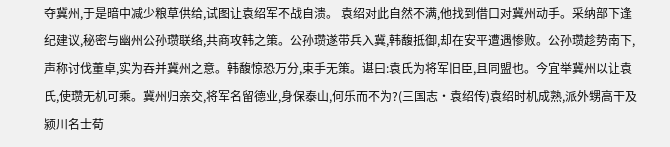夺冀州,于是暗中减少粮草供给,试图让袁绍军不战自溃。 袁绍对此自然不满,他找到借口对冀州动手。采纳部下逢纪建议,秘密与幽州公孙瓒联络,共商攻韩之策。公孙瓒遂带兵入冀,韩馥抵御,却在安平遭遇惨败。公孙瓒趁势南下,声称讨伐董卓,实为吞并冀州之意。韩馥惊恐万分,束手无策。谌曰:袁氏为将军旧臣,且同盟也。今宜举冀州以让袁氏,使瓒无机可乘。冀州归亲交,将军名留德业,身保泰山,何乐而不为?(三国志·袁绍传)袁绍时机成熟,派外甥高干及颍川名士荀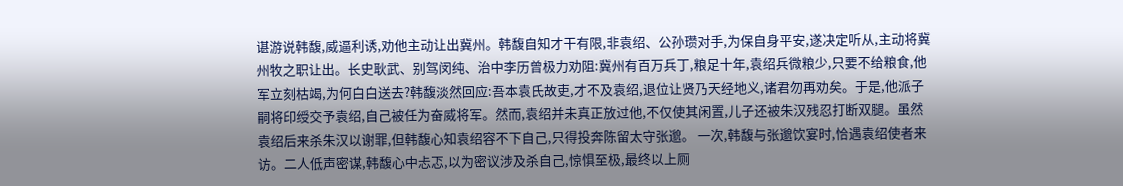谌游说韩馥,威逼利诱,劝他主动让出冀州。韩馥自知才干有限,非袁绍、公孙瓒对手,为保自身平安,遂决定听从,主动将冀州牧之职让出。长史耿武、别驾闵纯、治中李历曾极力劝阻:冀州有百万兵丁,粮足十年,袁绍兵微粮少,只要不给粮食,他军立刻枯竭,为何白白送去?韩馥淡然回应:吾本袁氏故吏,才不及袁绍,退位让贤乃天经地义,诸君勿再劝矣。于是,他派子嗣将印绶交予袁绍,自己被任为奋威将军。然而,袁绍并未真正放过他,不仅使其闲置,儿子还被朱汉残忍打断双腿。虽然袁绍后来杀朱汉以谢罪,但韩馥心知袁绍容不下自己,只得投奔陈留太守张邈。 一次,韩馥与张邈饮宴时,恰遇袁绍使者来访。二人低声密谋,韩馥心中忐忑,以为密议涉及杀自己,惊惧至极,最终以上厕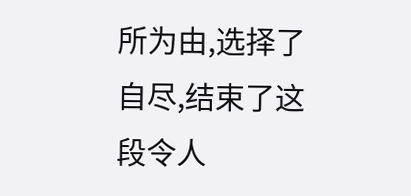所为由,选择了自尽,结束了这段令人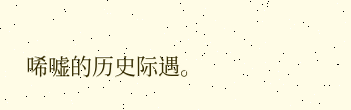唏嘘的历史际遇。